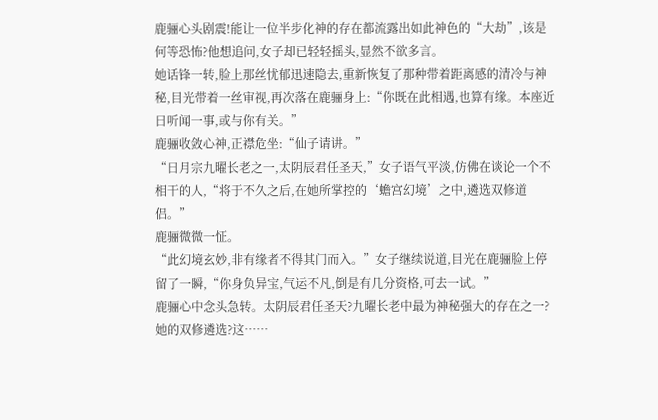鹿骊心头剧震!能让一位半步化神的存在都流露出如此神色的“大劫”,该是何等恐怖?他想追问,女子却已轻轻摇头,显然不欲多言。
她话锋一转,脸上那丝忧郁迅速隐去,重新恢复了那种带着距离感的清冷与神秘,目光带着一丝审视,再次落在鹿骊身上:“你既在此相遇,也算有缘。本座近日听闻一事,或与你有关。”
鹿骊收敛心神,正襟危坐:“仙子请讲。”
“日月宗九曜长老之一,太阴辰君任圣天,”女子语气平淡,仿佛在谈论一个不相干的人,“将于不久之后,在她所掌控的‘蟾宫幻境’之中,遴选双修道侣。”
鹿骊微微一怔。
“此幻境玄妙,非有缘者不得其门而入。”女子继续说道,目光在鹿骊脸上停留了一瞬,“你身负异宝,气运不凡,倒是有几分资格,可去一试。”
鹿骊心中念头急转。太阴辰君任圣天?九曜长老中最为神秘强大的存在之一?她的双修遴选?这……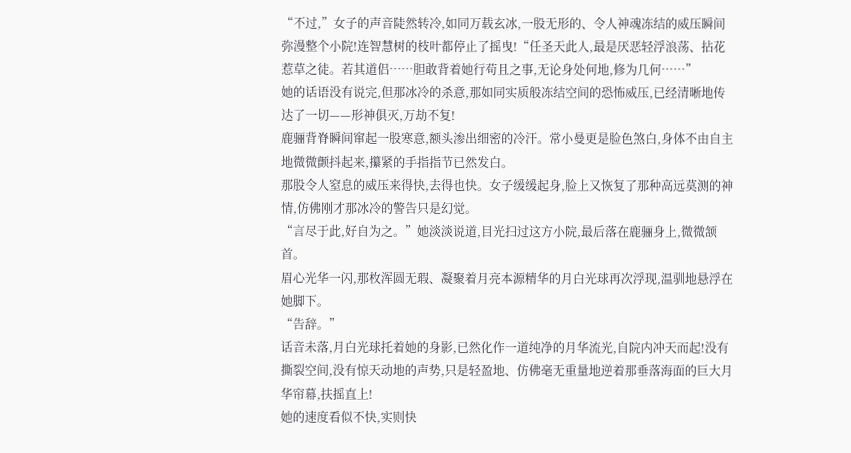“不过,”女子的声音陡然转冷,如同万载玄冰,一股无形的、令人神魂冻结的威压瞬间弥漫整个小院!连智慧树的枝叶都停止了摇曳!“任圣天此人,最是厌恶轻浮浪荡、拈花惹草之徒。若其道侣……胆敢背着她行苟且之事,无论身处何地,修为几何……”
她的话语没有说完,但那冰冷的杀意,那如同实质般冻结空间的恐怖威压,已经清晰地传达了一切——形神俱灭,万劫不复!
鹿骊背脊瞬间窜起一股寒意,额头渗出细密的冷汗。常小曼更是脸色煞白,身体不由自主地微微颤抖起来,攥紧的手指指节已然发白。
那股令人窒息的威压来得快,去得也快。女子缓缓起身,脸上又恢复了那种高远莫测的神情,仿佛刚才那冰冷的警告只是幻觉。
“言尽于此,好自为之。”她淡淡说道,目光扫过这方小院,最后落在鹿骊身上,微微颔首。
眉心光华一闪,那枚浑圆无瑕、凝聚着月亮本源精华的月白光球再次浮现,温驯地悬浮在她脚下。
“告辞。”
话音未落,月白光球托着她的身影,已然化作一道纯净的月华流光,自院内冲天而起!没有撕裂空间,没有惊天动地的声势,只是轻盈地、仿佛毫无重量地逆着那垂落海面的巨大月华帘幕,扶摇直上!
她的速度看似不快,实则快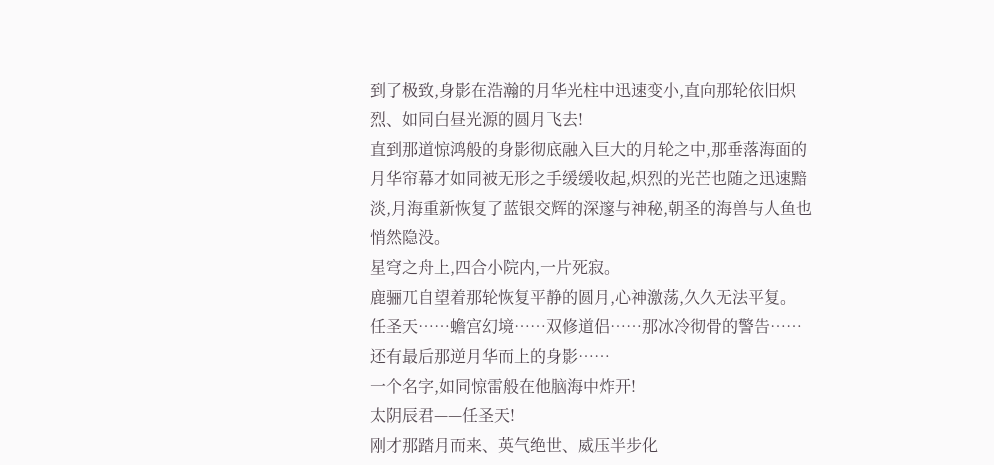到了极致,身影在浩瀚的月华光柱中迅速变小,直向那轮依旧炽烈、如同白昼光源的圆月飞去!
直到那道惊鸿般的身影彻底融入巨大的月轮之中,那垂落海面的月华帘幕才如同被无形之手缓缓收起,炽烈的光芒也随之迅速黯淡,月海重新恢复了蓝银交辉的深邃与神秘,朝圣的海兽与人鱼也悄然隐没。
星穹之舟上,四合小院内,一片死寂。
鹿骊兀自望着那轮恢复平静的圆月,心神激荡,久久无法平复。
任圣天……蟾宫幻境……双修道侣……那冰冷彻骨的警告……还有最后那逆月华而上的身影……
一个名字,如同惊雷般在他脑海中炸开!
太阴辰君——任圣天!
刚才那踏月而来、英气绝世、威压半步化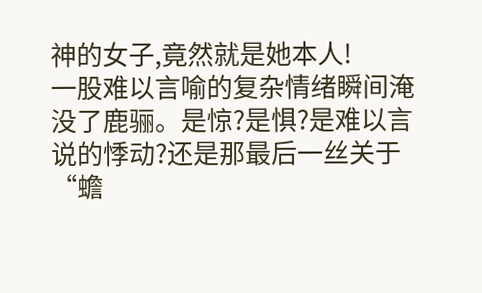神的女子,竟然就是她本人!
一股难以言喻的复杂情绪瞬间淹没了鹿骊。是惊?是惧?是难以言说的悸动?还是那最后一丝关于“蟾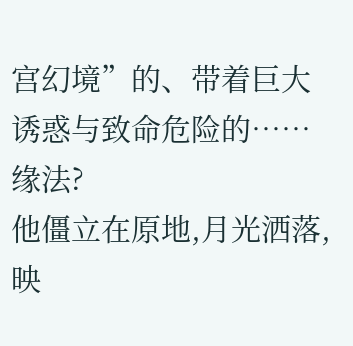宫幻境”的、带着巨大诱惑与致命危险的……缘法?
他僵立在原地,月光洒落,映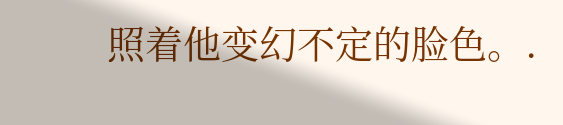照着他变幻不定的脸色。.